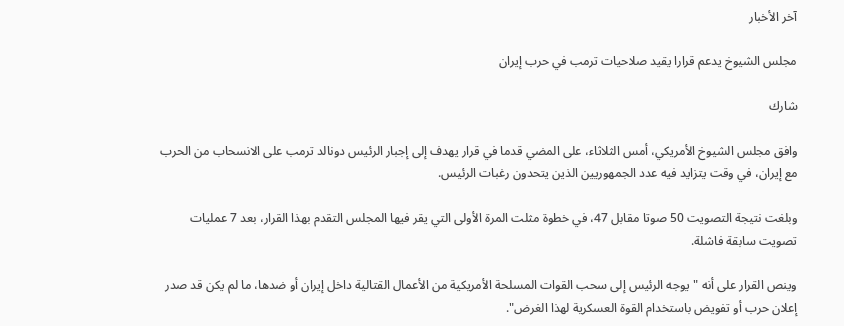آخر الأخبار

مجلس الشيوخ يدعم قرارا يقيد صلاحيات ترمب في حرب إيران

شارك

وافق مجلس الشيوخ الأمريكي، أمس الثلاثاء، على المضي قدما في قرار يهدف إلى إجبار الرئيس دونالد ترمب على الانسحاب من الحرب مع إيران، في وقت يتزايد فيه عدد الجمهوريين الذين يتحدون رغبات الرئيس.

وبلغت نتيجة التصويت 50 صوتا مقابل 47، في خطوة مثلت المرة الأولى التي يقر فيها المجلس التقدم بهذا القرار، بعد 7 عمليات تصويت سابقة فاشلة.

وينص القرار على أنه "يوجه الرئيس إلى سحب القوات المسلحة الأمريكية من الأعمال القتالية داخل إيران أو ضدها، ما لم يكن قد صدر إعلان حرب أو تفويض باستخدام القوة العسكرية لهذا الغرض".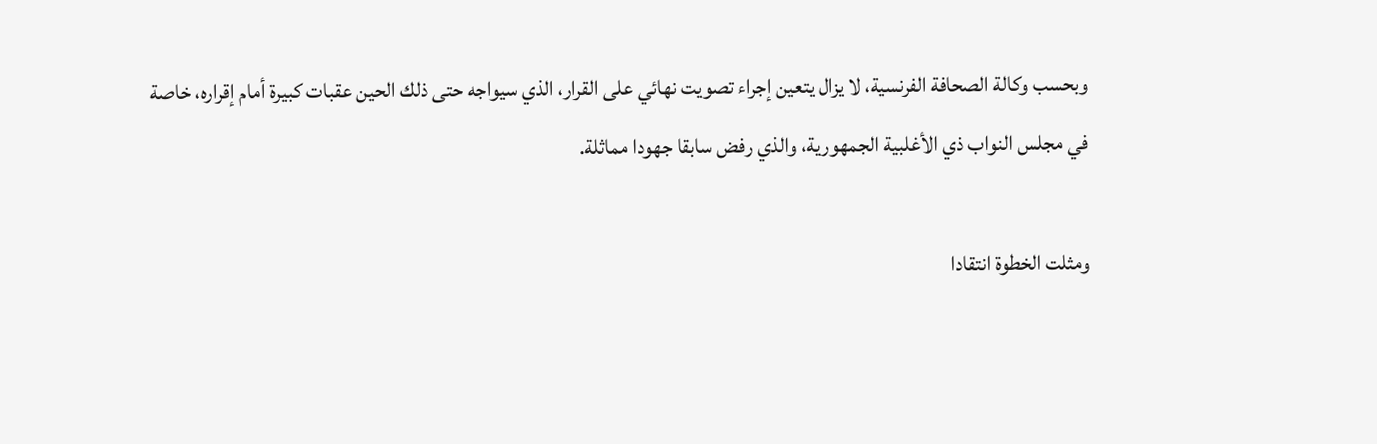وبحسب وكالة الصحافة الفرنسية، لا يزال يتعين إجراء تصويت نهائي على القرار، الذي سيواجه حتى ذلك الحين عقبات كبيرة أمام إقراره، خاصة في مجلس النواب ذي الأغلبية الجمهورية، والذي رفض سابقا جهودا مماثلة.

ومثلت الخطوة انتقادا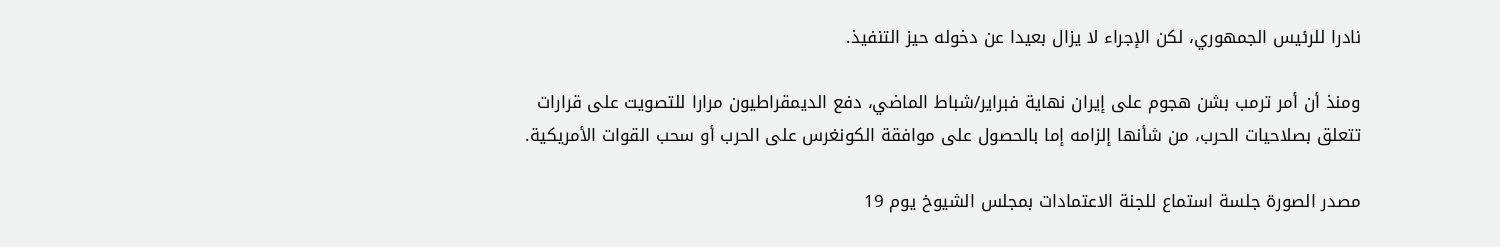نادرا للرئيس الجمهوري، لكن الإجراء لا يزال بعيدا عن دخوله حيز التنفيذ.

ومنذ أن أمر ترمب بشن هجوم على إيران نهاية فبراير/شباط الماضي، دفع الديمقراطيون مرارا للتصويت على قرارات تتعلق بصلاحيات الحرب، من شأنها إلزامه إما بالحصول على موافقة الكونغرس على الحرب أو سحب القوات الأمريكية.

مصدر الصورة جلسة استماع للجنة الاعتمادات بمجلس الشيوخ يوم 19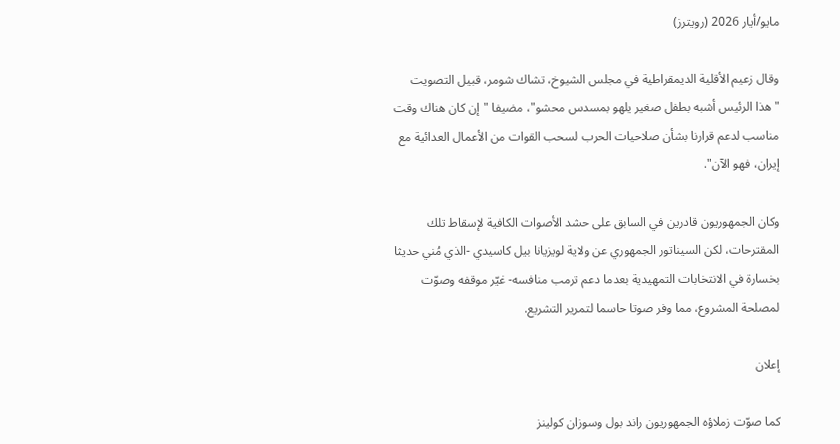مايو/أيار 2026 (رويترز)

وقال زعيم الأقلية الديمقراطية في مجلس الشيوخ، تشاك شومر، قبيل التصويت "هذا الرئيس أشبه بطفل صغير يلهو بمسدس محشو"، مضيفا "إن كان هناك وقت مناسب لدعم قرارنا بشأن صلاحيات الحرب لسحب القوات من الأعمال العدائية مع إيران، فهو الآن".

وكان الجمهوريون قادرين في السابق على حشد الأصوات الكافية لإسقاط تلك المقترحات، لكن السيناتور الجمهوري عن ولاية لويزيانا بيل كاسيدي -الذي مُني حديثا بخسارة في الانتخابات التمهيدية بعدما دعم ترمب منافسه- غيّر موقفه وصوّت لمصلحة المشروع، مما وفر صوتا حاسما لتمرير التشريع.

إعلان

كما صوّت زملاؤه الجمهوريون راند بول وسوزان كولينز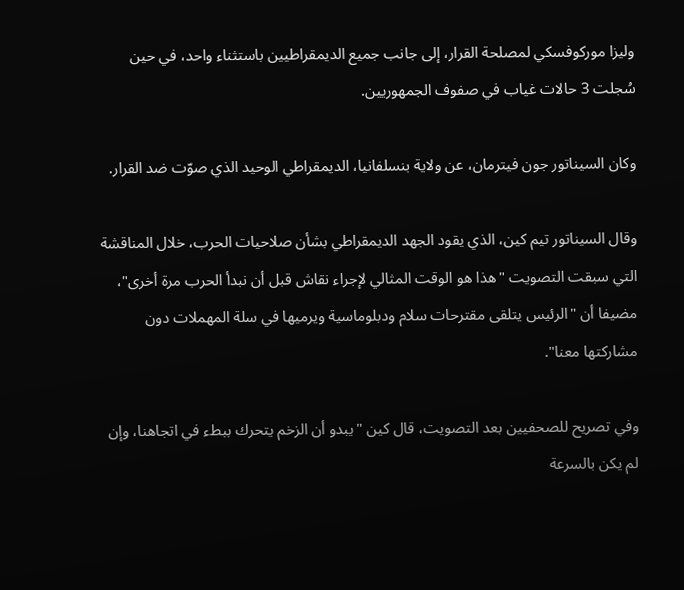وليزا موركوفسكي لمصلحة القرار، إلى جانب جميع الديمقراطيين باستثناء واحد، في حين سُجلت 3 حالات غياب في صفوف الجمهوريين.

وكان السيناتور جون فيترمان، عن ولاية بنسلفانيا، الديمقراطي الوحيد الذي صوّت ضد القرار.

وقال السيناتور تيم كين، الذي يقود الجهد الديمقراطي بشأن صلاحيات الحرب، خلال المناقشة التي سبقت التصويت "هذا هو الوقت المثالي لإجراء نقاش قبل أن نبدأ الحرب مرة أخرى"، مضيفا أن "الرئيس يتلقى مقترحات سلام ودبلوماسية ويرميها في سلة المهملات دون مشاركتها معنا".

وفي تصريح للصحفيين بعد التصويت، قال كين "يبدو أن الزخم يتحرك ببطء في اتجاهنا، وإن لم يكن بالسرعة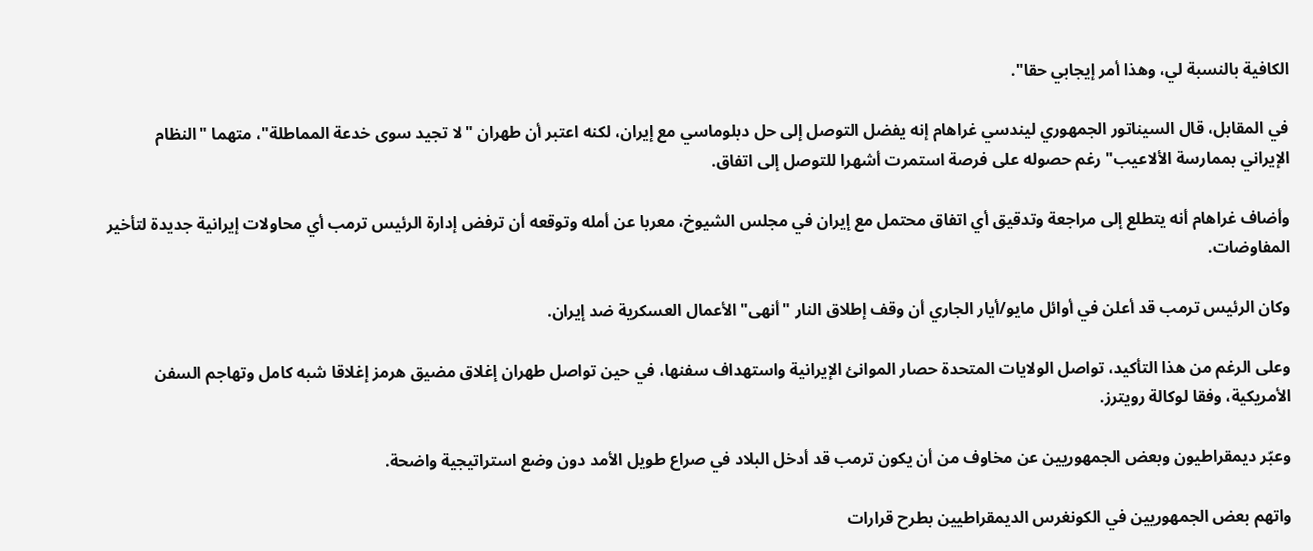الكافية بالنسبة لي، وهذا أمر إيجابي حقا".

في المقابل، قال السيناتور الجمهوري ليندسي غراهام إنه يفضل التوصل إلى حل دبلوماسي مع إيران، لكنه اعتبر أن طهران "لا تجيد سوى خدعة المماطلة"، متهما "النظام الإيراني بممارسة الألاعيب" رغم حصوله على فرصة استمرت أشهرا للتوصل إلى اتفاق.

وأضاف غراهام أنه يتطلع إلى مراجعة وتدقيق أي اتفاق محتمل مع إيران في مجلس الشيوخ، معربا عن أمله وتوقعه أن ترفض إدارة الرئيس ترمب أي محاولات إيرانية جديدة لتأخير المفاوضات.

وكان الرئيس ترمب قد أعلن في أوائل مايو/أيار الجاري أن وقف إطلاق النار "أنهى" الأعمال العسكرية ضد إيران.

وعلى الرغم من هذا التأكيد، تواصل الولايات المتحدة حصار الموانئ الإيرانية واستهداف سفنها، في حين تواصل طهران إغلاق مضيق هرمز إغلاقا شبه كامل وتهاجم السفن الأمريكية، وفقا لوكالة رويترز.

وعبّر ديمقراطيون وبعض الجمهوريين عن مخاوف من أن يكون ترمب قد أدخل البلاد في صراع طويل الأمد دون وضع استراتيجية واضحة.

واتهم بعض الجمهوريين في الكونغرس الديمقراطيين بطرح قرارات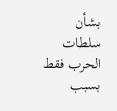بشأن سلطات الحرب فقط بسبب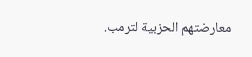معارضتهم الحزبية لترمب.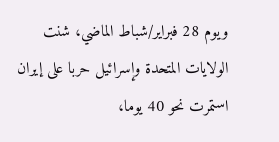ويوم 28 فبراير/شباط الماضي، شنت الولايات المتحدة وإسرائيل حربا على إيران استمرت نحو 40 يوما،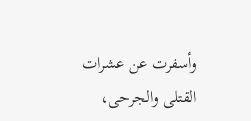وأسفرت عن عشرات القتلى والجرحى،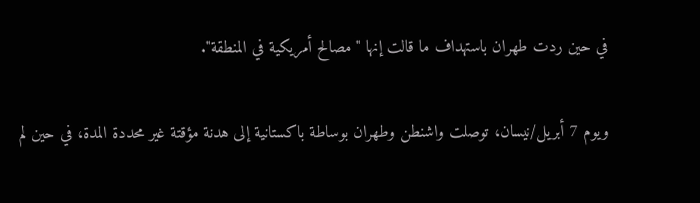في حين ردت طهران باستهداف ما قالت إنها "مصالح أمريكية في المنطقة".

ويوم 7 أبريل/نيسان، توصلت واشنطن وطهران بوساطة باكستانية إلى هدنة مؤقتة غير محددة المدة، في حين لم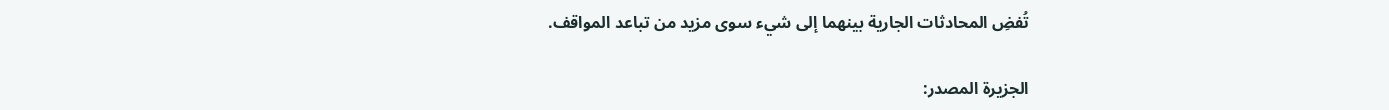تُفضِ المحادثات الجارية بينهما إلى شيء سوى مزيد من تباعد المواقف.

الجزيرة المصدر: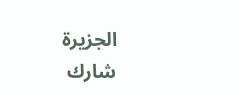الجزيرة
شارك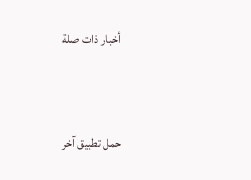أخبار ذات صلة



حمل تطبيق آخر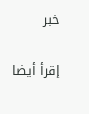خبر

إقرأ أيضا